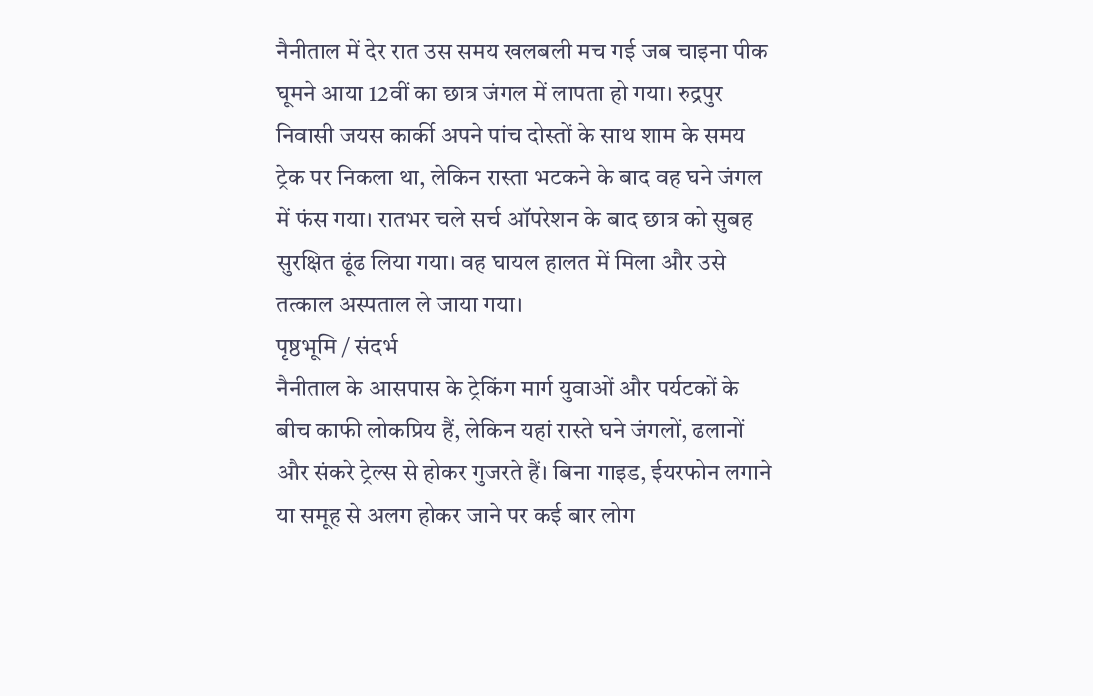नैनीताल में देर रात उस समय खलबली मच गई जब चाइना पीक घूमने आया 12वीं का छात्र जंगल में लापता हो गया। रुद्रपुर निवासी जयस कार्की अपने पांच दोस्तों के साथ शाम के समय ट्रेक पर निकला था, लेकिन रास्ता भटकने के बाद वह घने जंगल में फंस गया। रातभर चले सर्च ऑपरेशन के बाद छात्र को सुबह सुरक्षित ढूंढ लिया गया। वह घायल हालत में मिला और उसे तत्काल अस्पताल ले जाया गया।
पृष्ठभूमि / संदर्भ
नैनीताल के आसपास के ट्रेकिंग मार्ग युवाओं और पर्यटकों के बीच काफी लोकप्रिय हैं, लेकिन यहां रास्ते घने जंगलों, ढलानों और संकरे ट्रेल्स से होकर गुजरते हैं। बिना गाइड, ईयरफोन लगाने या समूह से अलग होकर जाने पर कई बार लोग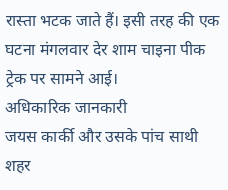रास्ता भटक जाते हैं। इसी तरह की एक घटना मंगलवार देर शाम चाइना पीक ट्रेक पर सामने आई।
अधिकारिक जानकारी
जयस कार्की और उसके पांच साथी शहर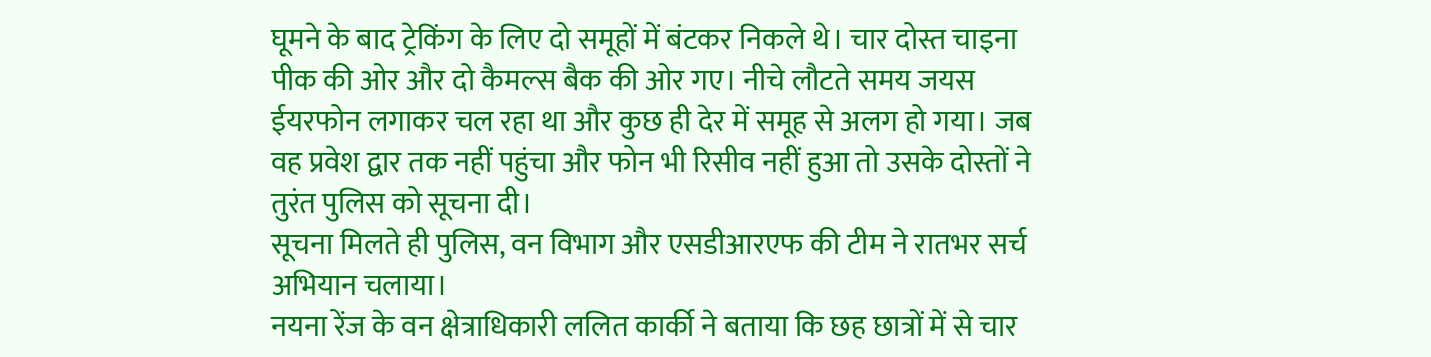घूमने के बाद ट्रेकिंग के लिए दो समूहों में बंटकर निकले थे। चार दोस्त चाइना पीक की ओर और दो कैमल्स बैक की ओर गए। नीचे लौटते समय जयस ईयरफोन लगाकर चल रहा था और कुछ ही देर में समूह से अलग हो गया। जब वह प्रवेश द्वार तक नहीं पहुंचा और फोन भी रिसीव नहीं हुआ तो उसके दोस्तों ने तुरंत पुलिस को सूचना दी।
सूचना मिलते ही पुलिस, वन विभाग और एसडीआरएफ की टीम ने रातभर सर्च अभियान चलाया।
नयना रेंज के वन क्षेत्राधिकारी ललित कार्की ने बताया कि छह छात्रों में से चार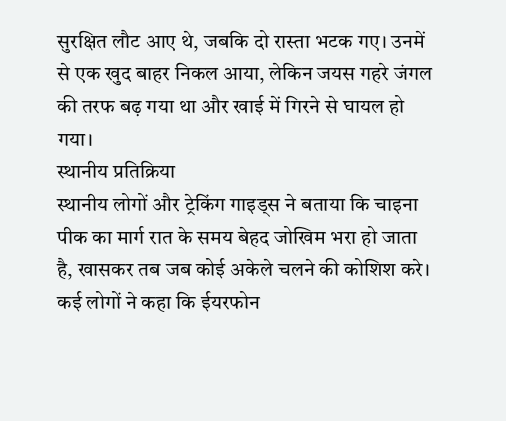सुरक्षित लौट आए थे, जबकि दो रास्ता भटक गए। उनमें से एक खुद बाहर निकल आया, लेकिन जयस गहरे जंगल की तरफ बढ़ गया था और खाई में गिरने से घायल हो गया।
स्थानीय प्रतिक्रिया
स्थानीय लोगों और ट्रेकिंग गाइड्स ने बताया कि चाइना पीक का मार्ग रात के समय बेहद जोखिम भरा हो जाता है, खासकर तब जब कोई अकेले चलने की कोशिश करे। कई लोगों ने कहा कि ईयरफोन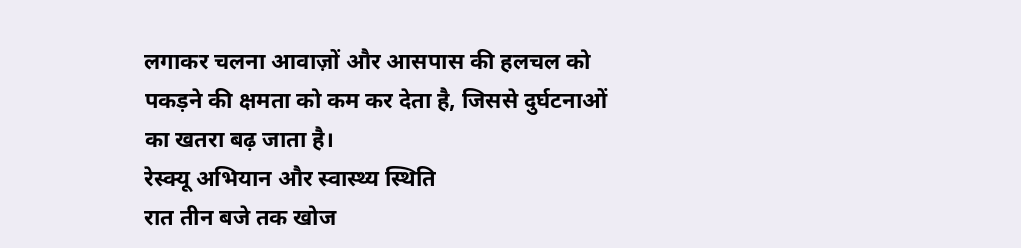लगाकर चलना आवाज़ों और आसपास की हलचल को पकड़ने की क्षमता को कम कर देता है, जिससे दुर्घटनाओं का खतरा बढ़ जाता है।
रेस्क्यू अभियान और स्वास्थ्य स्थिति
रात तीन बजे तक खोज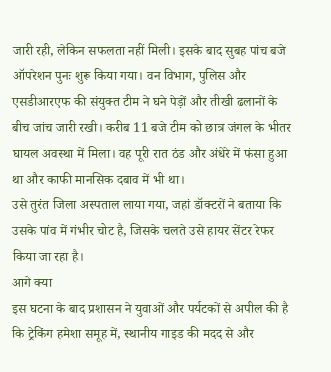जारी रही, लेकिन सफलता नहीं मिली। इसके बाद सुबह पांच बजे ऑपरेशन पुनः शुरू किया गया। वन विभाग, पुलिस और एसडीआरएफ की संयुक्त टीम ने घने पेड़ों और तीखी ढलानों के बीच जांच जारी रखी। करीब 11 बजे टीम को छात्र जंगल के भीतर घायल अवस्था में मिला। वह पूरी रात ठंड और अंधेरे में फंसा हुआ था और काफी मानसिक दबाव में भी था।
उसे तुरंत जिला अस्पताल लाया गया, जहां डॉक्टरों ने बताया कि उसके पांव में गंभीर चोट है, जिसके चलते उसे हायर सेंटर रेफर किया जा रहा है।
आगे क्या
इस घटना के बाद प्रशासन ने युवाओं और पर्यटकों से अपील की है कि ट्रेकिंग हमेशा समूह में, स्थानीय गाइड की मदद से और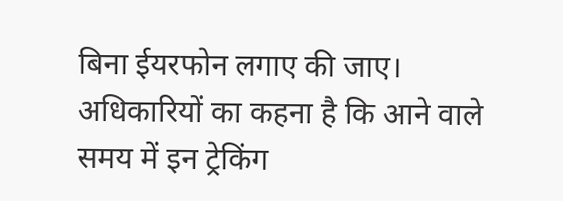बिना ईयरफोन लगाए की जाए। अधिकारियों का कहना है कि आने वाले समय में इन ट्रेकिंग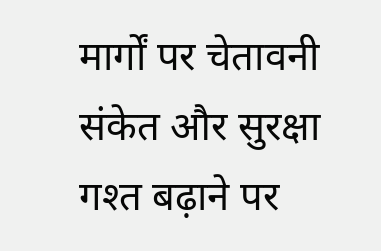मार्गों पर चेतावनी संकेत और सुरक्षा गश्त बढ़ाने पर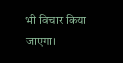भी विचार किया जाएगा।